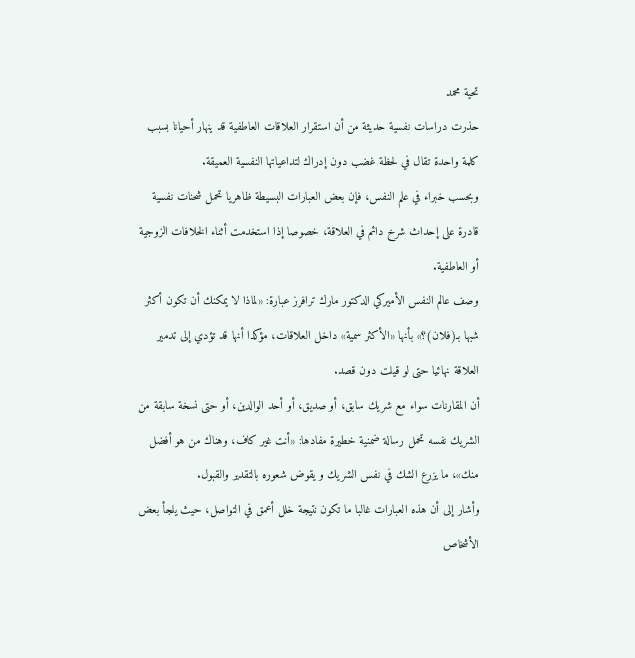تحية محمد
حذرت دراسات نفسية حديثة من أن استقرار العلاقات العاطفية قد ينهار أحيانا بسبب كلمة واحدة تقال في لحظة غضب دون إدراك لتداعياتها النفسية العميقة.
وبحسب خبراء في علم النفس، فإن بعض العبارات البسيطة ظاهريا تحمل شحنات نفسية قادرة على إحداث شرخ دائم في العلاقة، خصوصا إذا استخدمت أثناء الخلافات الزوجية أو العاطفية.
وصف عالم النفس الأميركي الدكتور مارك ترافرز عبارة: «لماذا لا يمكنك أن تكون أكثر شبها بـ(فلان)؟» بأنها «الأكثر سمية» داخل العلاقات، مؤكدا أنها قد تؤدي إلى تدمير العلاقة نهائيا حتى لو قيلت دون قصد.
أن المقارنات سواء مع شريك سابق، أو صديق، أو أحد الوالدين، أو حتى نسخة سابقة من الشريك نفسه تحمل رسالة ضمنية خطيرة مفادها: «أنت غير كاف، وهناك من هو أفضل منك»، ما يزرع الشك في نفس الشريك و يقوض شعوره بالتقدير والقبول.
وأشار إلى أن هذه العبارات غالبا ما تكون نتيجة خلل أعمق في التواصل، حيث يلجأ بعض الأشخاص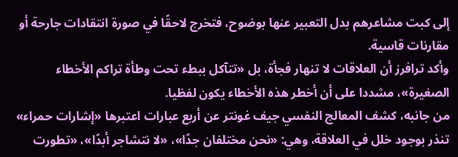إلى كبت مشاعرهم بدل التعبير عنها بوضوح، فتخرج لاحقًا في صورة انتقادات جارحة أو مقارنات قاسية.
وأكد ترافرز أن العلاقات لا تنهار فجأة، بل «تتآكل ببطء تحت وطأة تراكم الأخطاء الصغيرة»، مشددا على أن أخطر هذه الأخطاء يكون لفظيا.
من جانبه، كشف المعالج النفسي جيف غونتر عن أربع عبارات اعتبرها «إشارات حمراء» تنذر بوجود خلل في العلاقة، وهي: «نحن مختلفان جدًا»، «لا نتشاجر أبدًا»، «تطورت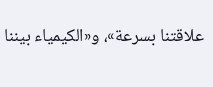علاقتنا بسرعة»، و«الكيمياء بيننا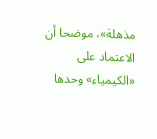مذهلة»، موضحا أن الاعتماد على «الكيمياء» وحدها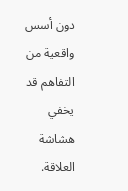دون أسس واقعية من التفاهم قد يخفي هشاشة العلاقة.